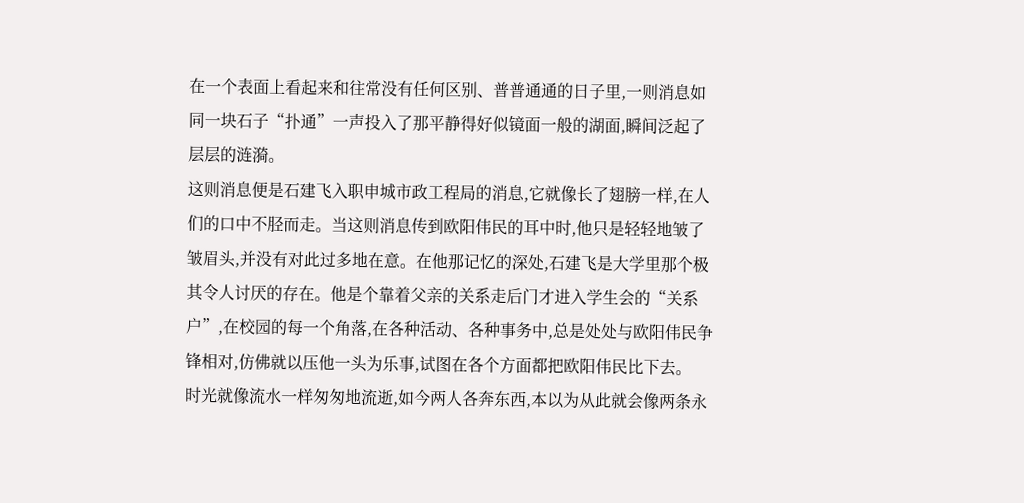在一个表面上看起来和往常没有任何区别、普普通通的日子里,一则消息如同一块石子“扑通”一声投入了那平静得好似镜面一般的湖面,瞬间泛起了层层的涟漪。
这则消息便是石建飞入职申城市政工程局的消息,它就像长了翅膀一样,在人们的口中不胫而走。当这则消息传到欧阳伟民的耳中时,他只是轻轻地皱了皱眉头,并没有对此过多地在意。在他那记忆的深处,石建飞是大学里那个极其令人讨厌的存在。他是个靠着父亲的关系走后门才进入学生会的“关系户”,在校园的每一个角落,在各种活动、各种事务中,总是处处与欧阳伟民争锋相对,仿佛就以压他一头为乐事,试图在各个方面都把欧阳伟民比下去。
时光就像流水一样匆匆地流逝,如今两人各奔东西,本以为从此就会像两条永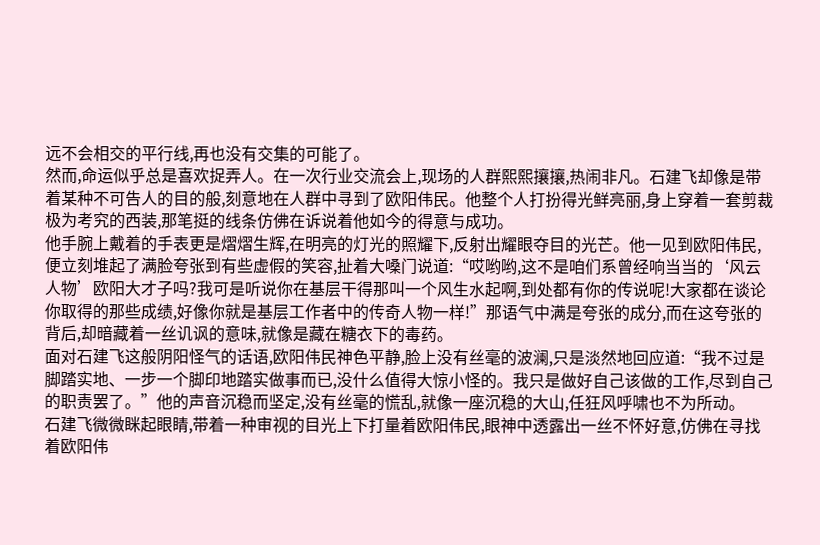远不会相交的平行线,再也没有交集的可能了。
然而,命运似乎总是喜欢捉弄人。在一次行业交流会上,现场的人群熙熙攘攘,热闹非凡。石建飞却像是带着某种不可告人的目的般,刻意地在人群中寻到了欧阳伟民。他整个人打扮得光鲜亮丽,身上穿着一套剪裁极为考究的西装,那笔挺的线条仿佛在诉说着他如今的得意与成功。
他手腕上戴着的手表更是熠熠生辉,在明亮的灯光的照耀下,反射出耀眼夺目的光芒。他一见到欧阳伟民,便立刻堆起了满脸夸张到有些虚假的笑容,扯着大嗓门说道:“哎哟哟,这不是咱们系曾经响当当的‘风云人物’欧阳大才子吗?我可是听说你在基层干得那叫一个风生水起啊,到处都有你的传说呢!大家都在谈论你取得的那些成绩,好像你就是基层工作者中的传奇人物一样!”那语气中满是夸张的成分,而在这夸张的背后,却暗藏着一丝讥讽的意味,就像是藏在糖衣下的毒药。
面对石建飞这般阴阳怪气的话语,欧阳伟民神色平静,脸上没有丝毫的波澜,只是淡然地回应道:“我不过是脚踏实地、一步一个脚印地踏实做事而已,没什么值得大惊小怪的。我只是做好自己该做的工作,尽到自己的职责罢了。”他的声音沉稳而坚定,没有丝毫的慌乱,就像一座沉稳的大山,任狂风呼啸也不为所动。
石建飞微微眯起眼睛,带着一种审视的目光上下打量着欧阳伟民,眼神中透露出一丝不怀好意,仿佛在寻找着欧阳伟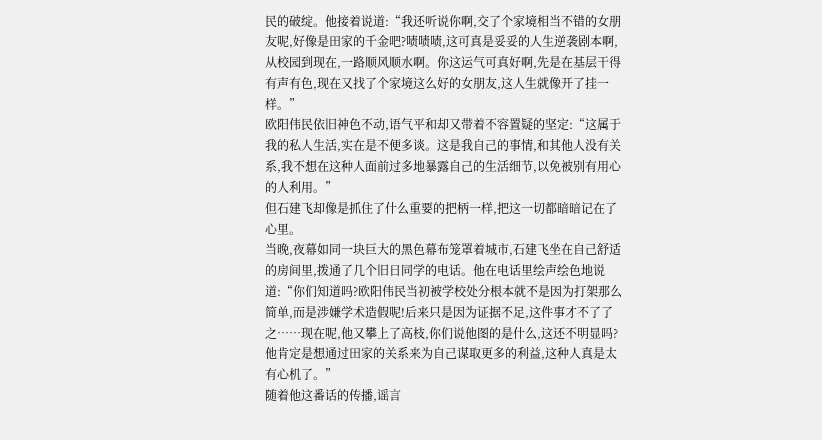民的破绽。他接着说道:“我还听说你啊,交了个家境相当不错的女朋友呢,好像是田家的千金吧?啧啧啧,这可真是妥妥的人生逆袭剧本啊,从校园到现在,一路顺风顺水啊。你这运气可真好啊,先是在基层干得有声有色,现在又找了个家境这么好的女朋友,这人生就像开了挂一样。”
欧阳伟民依旧神色不动,语气平和却又带着不容置疑的坚定:“这属于我的私人生活,实在是不便多谈。这是我自己的事情,和其他人没有关系,我不想在这种人面前过多地暴露自己的生活细节,以免被别有用心的人利用。”
但石建飞却像是抓住了什么重要的把柄一样,把这一切都暗暗记在了心里。
当晚,夜幕如同一块巨大的黑色幕布笼罩着城市,石建飞坐在自己舒适的房间里,拨通了几个旧日同学的电话。他在电话里绘声绘色地说道:“你们知道吗?欧阳伟民当初被学校处分根本就不是因为打架那么简单,而是涉嫌学术造假呢!后来只是因为证据不足,这件事才不了了之……现在呢,他又攀上了高枝,你们说他图的是什么,这还不明显吗?他肯定是想通过田家的关系来为自己谋取更多的利益,这种人真是太有心机了。”
随着他这番话的传播,谣言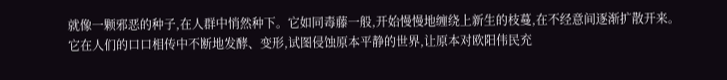就像一颗邪恶的种子,在人群中悄然种下。它如同毒藤一般,开始慢慢地缠绕上新生的枝蔓,在不经意间逐渐扩散开来。它在人们的口口相传中不断地发酵、变形,试图侵蚀原本平静的世界,让原本对欧阳伟民充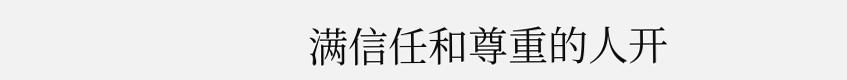满信任和尊重的人开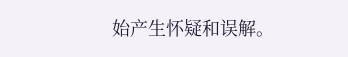始产生怀疑和误解。